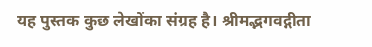यह पुस्तक कुछ लेखोंका संग्रह है। श्रीमद्भगवद्गीता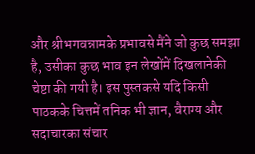और श्रीभगवन्नामके प्रभावसे मैंने जो कुछ समझा है, उसीका कुछ भाव इन लेखोंमें दिखलानेकी चेष्टा की गयी है। इस पुस्तकसे यदि किसी पाठकके चित्तमें तनिक भी ज्ञान, वैराग्य और सदाचारका संचार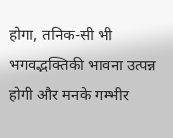होगा, तनिक-सी भी भगवद्भक्तिकी भावना उत्पन्न होगी और मनके गम्भीर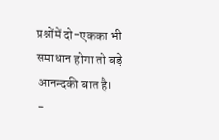प्रश्नोंमें दो-एकका भी समाधान होगा तो बड़े आनन्दकी बात है।
-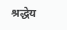श्रद्धेय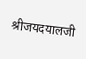श्रीजयदयालजी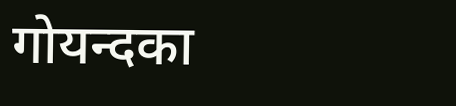गोयन्दका